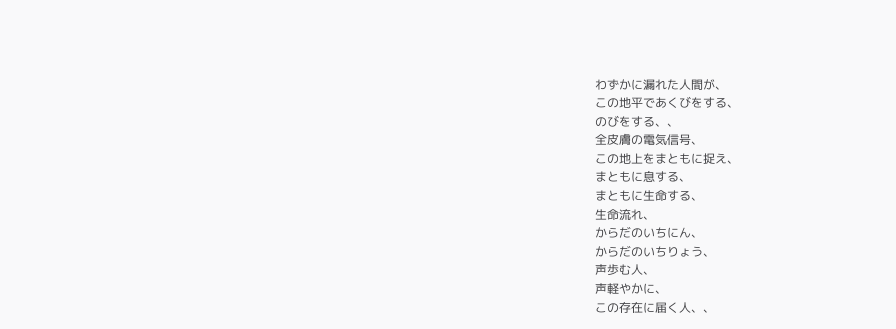わずかに漏れた人間が、
この地平であくびをする、
のびをする、、
全皮膚の電気信号、
この地上をまともに捉え、
まともに息する、
まともに生命する、
生命流れ、
からだのいちにん、
からだのいちりょう、
声歩む人、
声軽やかに、
この存在に届く人、、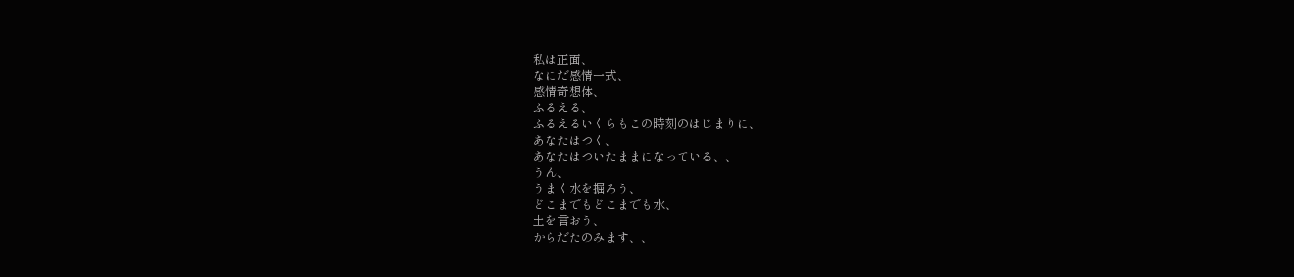私は正面、
なにだ感情一式、
感情奇想体、
ふるえる、
ふるえるいくらもこの時刻のはじまりに、
あなたはつく、
あなたはついたままになっている、、
うん、
うまく水を掘ろう、
どこまでもどこまでも水、
土を言おう、
からだたのみます、、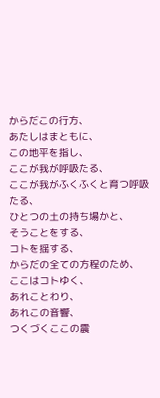からだこの行方、
あたしはまともに、
この地平を指し、
ここが我が呼吸たる、
ここが我がふくふくと育つ呼吸たる、
ひとつの土の持ち場かと、
そうことをする、
コトを揺する、
からだの全ての方程のため、
ここはコトゆく、
あれことわり、
あれこの音響、
つくづくここの震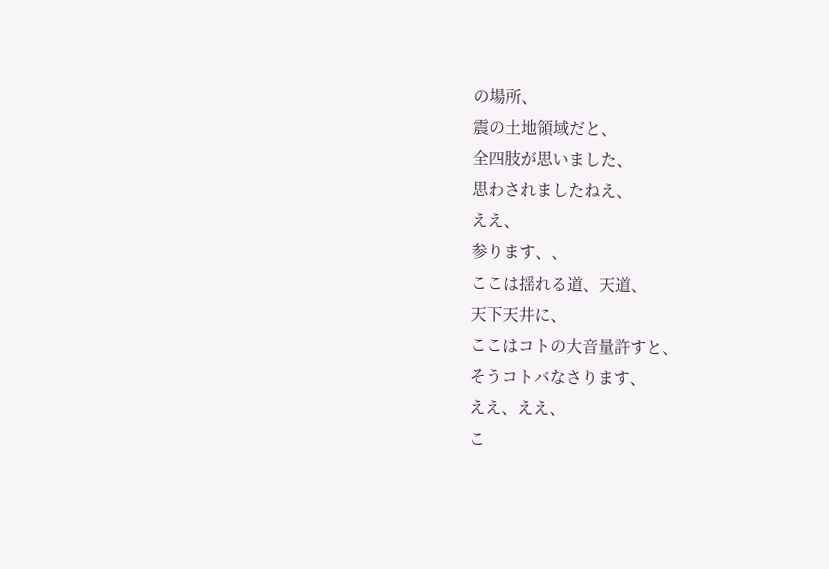の場所、
震の土地領域だと、
全四肢が思いました、
思わされましたねえ、
ええ、
参ります、、
ここは揺れる道、天道、
天下天井に、
ここはコトの大音量許すと、
そうコトバなさります、
ええ、ええ、
こ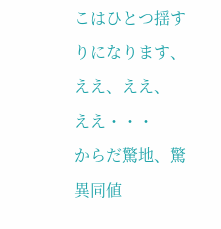こはひとつ揺すりになります、
ええ、ええ、
ええ・・・
からだ驚地、驚異同値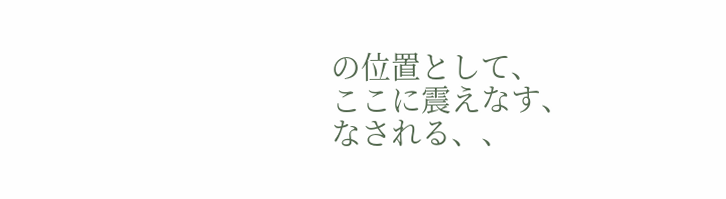の位置として、
ここに震えなす、
なされる、、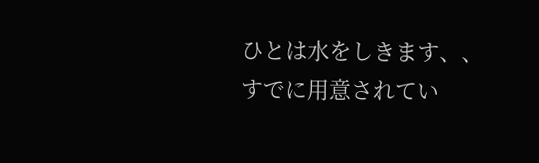ひとは水をしきます、、
すでに用意されてい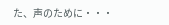た、声のために・・・